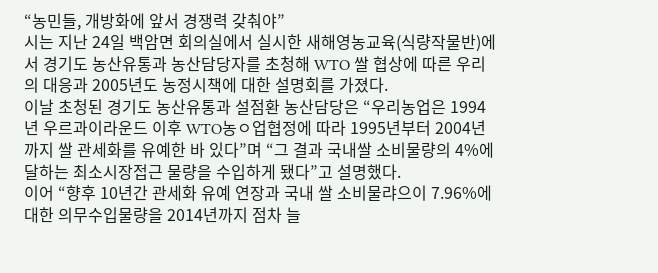“농민들, 개방화에 앞서 경쟁력 갖춰야”
시는 지난 24일 백암면 회의실에서 실시한 새해영농교육(식량작물반)에서 경기도 농산유통과 농산담당자를 초청해 WTO 쌀 협상에 따른 우리의 대응과 2005년도 농정시책에 대한 설명회를 가졌다.
이날 초청된 경기도 농산유통과 설점환 농산담당은 “우리농업은 1994년 우르과이라운드 이후 WTO농ㅇ업협정에 따라 1995년부터 2004년까지 쌀 관세화를 유예한 바 있다”며 “그 결과 국내쌀 소비물량의 4%에 달하는 최소시장접근 물량을 수입하게 됐다”고 설명했다.
이어 “향후 10년간 관세화 유예 연장과 국내 쌀 소비물랴으이 7.96%에 대한 의무수입물량을 2014년까지 점차 늘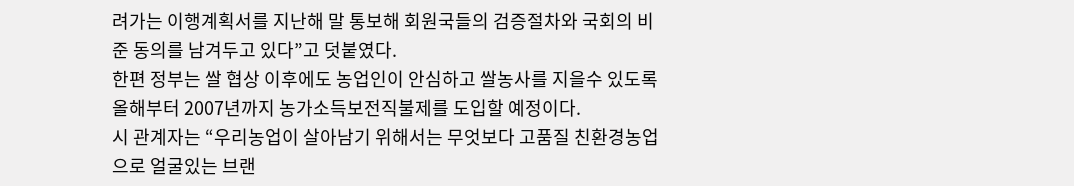려가는 이행계획서를 지난해 말 통보해 회원국들의 검증절차와 국회의 비준 동의를 남겨두고 있다”고 덧붙였다.
한편 정부는 쌀 협상 이후에도 농업인이 안심하고 쌀농사를 지을수 있도록 올해부터 2007년까지 농가소득보전직불제를 도입할 예정이다.
시 관계자는 “우리농업이 살아남기 위해서는 무엇보다 고품질 친환경농업으로 얼굴있는 브랜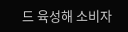드 육성해 소비자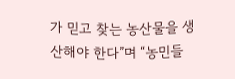가 믿고 찾는 농산물을 생산해야 한다”며 “농민들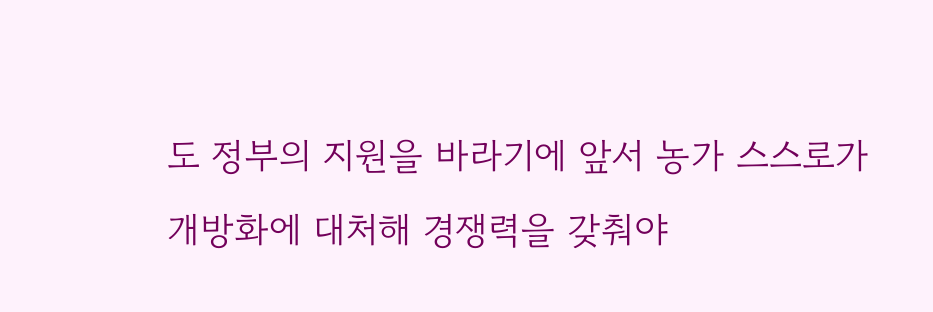도 정부의 지원을 바라기에 앞서 농가 스스로가 개방화에 대처해 경쟁력을 갖춰야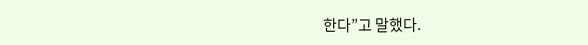한다”고 말했다.